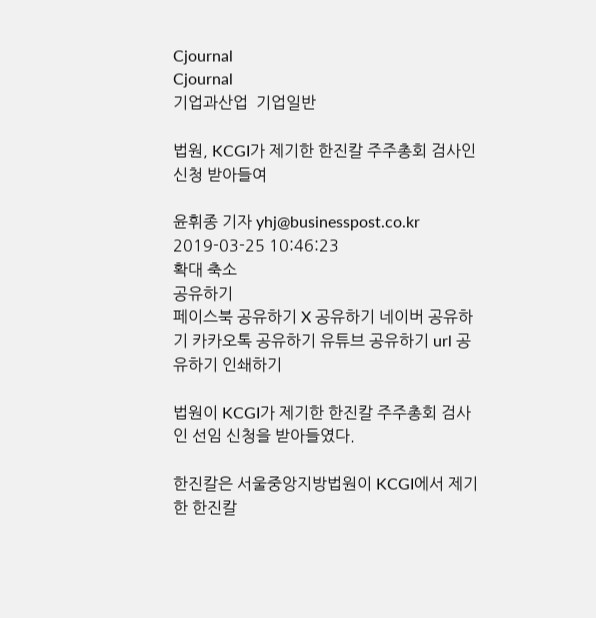Cjournal
Cjournal
기업과산업  기업일반

법원, KCGI가 제기한 한진칼 주주총회 검사인 신청 받아들여

윤휘종 기자 yhj@businesspost.co.kr 2019-03-25 10:46:23
확대 축소
공유하기
페이스북 공유하기 X 공유하기 네이버 공유하기 카카오톡 공유하기 유튜브 공유하기 url 공유하기 인쇄하기

법원이 KCGI가 제기한 한진칼 주주총회 검사인 선임 신청을 받아들였다.

한진칼은 서울중앙지방법원이 KCGI에서 제기한 한진칼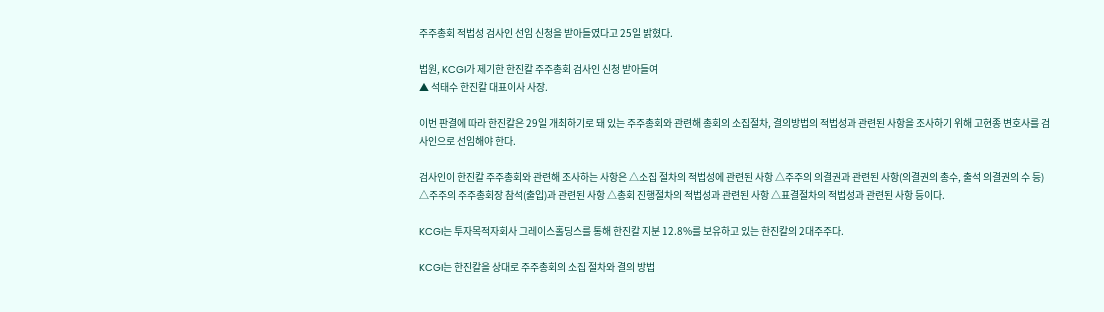주주총회 적법성 검사인 선임 신청을 받아들였다고 25일 밝혔다.

법원, KCGI가 제기한 한진칼 주주총회 검사인 신청 받아들여
▲ 석태수 한진칼 대표이사 사장.

이번 판결에 따라 한진칼은 29일 개최하기로 돼 있는 주주총회와 관련해 총회의 소집절차, 결의방법의 적법성과 관련된 사항을 조사하기 위해 고현종 변호사를 검사인으로 선임해야 한다.

검사인이 한진칼 주주총회와 관련해 조사하는 사항은 △소집 절차의 적법성에 관련된 사항 △주주의 의결권과 관련된 사항(의결권의 총수, 출석 의결권의 수 등) △주주의 주주총회장 참석(출입)과 관련된 사항 △총회 진행절차의 적법성과 관련된 사항 △표결절차의 적법성과 관련된 사항 등이다.

KCGI는 투자목적자회사 그레이스홀딩스를 통해 한진칼 지분 12.8%를 보유하고 있는 한진칼의 2대주주다.

KCGI는 한진칼을 상대로 주주총회의 소집 절차와 결의 방법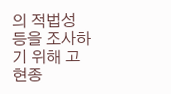의 적법성 등을 조사하기 위해 고현종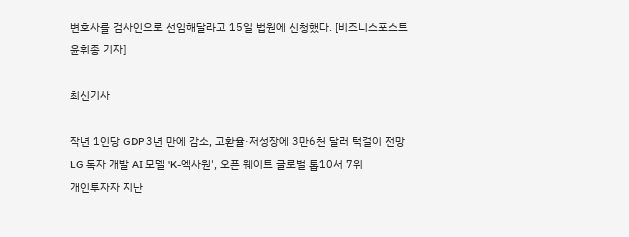변호사를 검사인으로 선임해달라고 15일 법원에 신청했다. [비즈니스포스트 윤휘종 기자]

최신기사

작년 1인당 GDP 3년 만에 감소, 고환율·저성장에 3만6천 달러 턱걸이 전망
LG 독자 개발 AI 모델 'K-엑사원', 오픈 웨이트 글로벌 톱10서 7위
개인투자자 지난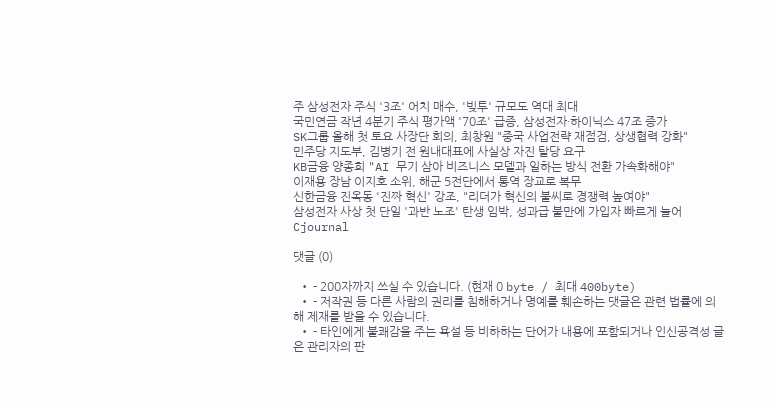주 삼성전자 주식 '3조' 어치 매수, '빚투' 규모도 역대 최대
국민연금 작년 4분기 주식 평가액 '70조' 급증, 삼성전자·하이닉스 47조 증가
SK그룹 올해 첫 토요 사장단 회의, 최창원 "중국 사업전략 재점검, 상생협력 강화"
민주당 지도부, 김병기 전 원내대표에 사실상 자진 탈당 요구
KB금융 양종희 "AI 무기 삼아 비즈니스 모델과 일하는 방식 전환 가속화해야"
이재용 장남 이지호 소위, 해군 5전단에서 통역 장교로 복무
신한금융 진옥동 '진짜 혁신' 강조, "리더가 혁신의 불씨로 경쟁력 높여야"
삼성전자 사상 첫 단일 '과반 노조' 탄생 임박, 성과급 불만에 가입자 빠르게 늘어
Cjournal

댓글 (0)

  • - 200자까지 쓰실 수 있습니다. (현재 0 byte / 최대 400byte)
  • - 저작권 등 다른 사람의 권리를 침해하거나 명예를 훼손하는 댓글은 관련 법률에 의해 제재를 받을 수 있습니다.
  • - 타인에게 불쾌감을 주는 욕설 등 비하하는 단어가 내용에 포함되거나 인신공격성 글은 관리자의 판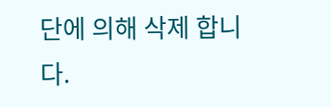단에 의해 삭제 합니다.